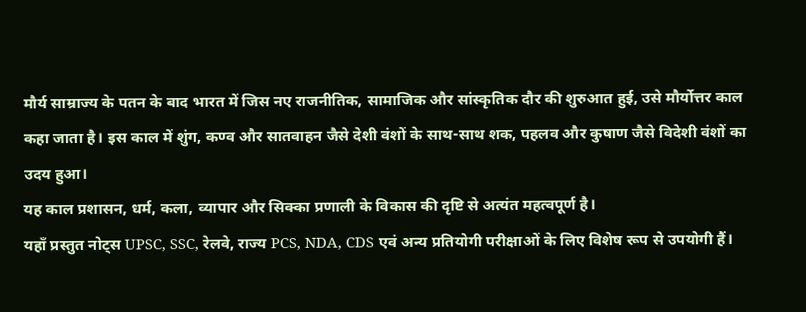मौर्य साम्राज्य के पतन के बाद भारत में जिस नए राजनीतिक, सामाजिक और सांस्कृतिक दौर की शुरुआत हुई, उसे मौर्योत्तर काल कहा जाता है। इस काल में शुंग, कण्व और सातवाहन जैसे देशी वंशों के साथ-साथ शक, पहलव और कुषाण जैसे विदेशी वंशों का उदय हुआ।
यह काल प्रशासन, धर्म, कला, व्यापार और सिक्का प्रणाली के विकास की दृष्टि से अत्यंत महत्वपूर्ण है।
यहाँ प्रस्तुत नोट्स UPSC, SSC, रेलवे, राज्य PCS, NDA, CDS एवं अन्य प्रतियोगी परीक्षाओं के लिए विशेष रूप से उपयोगी हैं।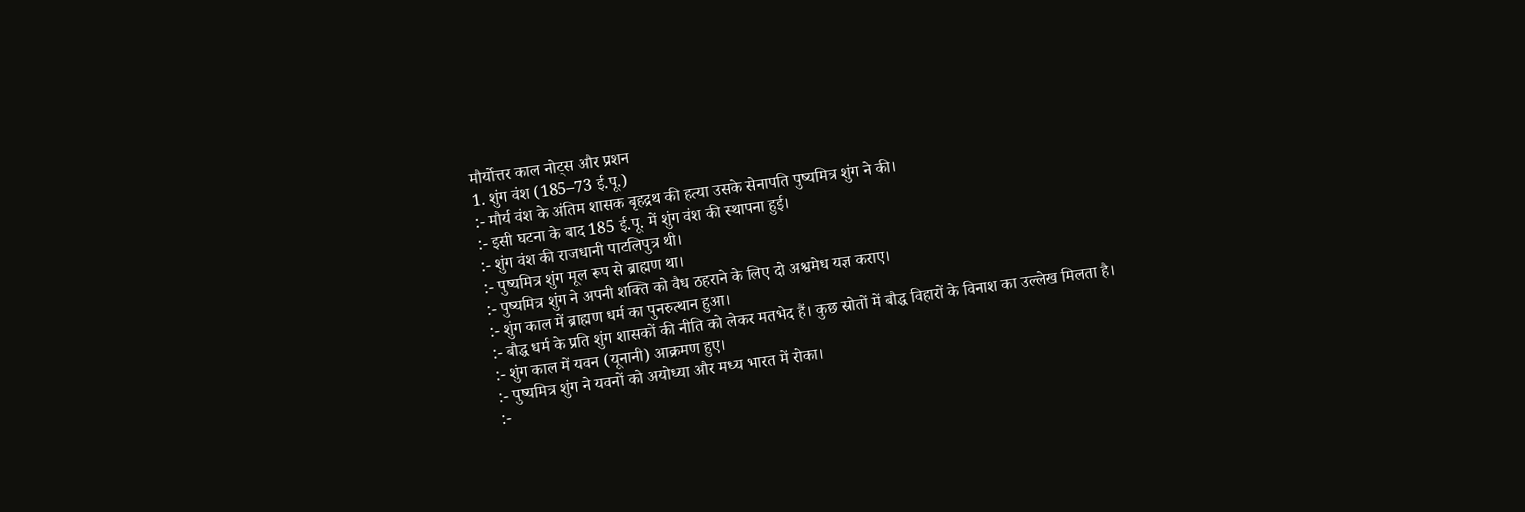मौर्योत्तर काल नोट्स और प्रशन
1. शुंग वंश (185–73 ई.पू.)
:- मौर्य वंश के अंतिम शासक बृहद्रथ की हत्या उसके सेनापति पुष्यमित्र शुंग ने की।
:- इसी घटना के बाद 185 ई.पू. में शुंग वंश की स्थापना हुई।
:- शुंग वंश की राजधानी पाटलिपुत्र थी।
:- पुष्यमित्र शुंग मूल रूप से ब्राह्मण था।
:- पुष्यमित्र शुंग ने अपनी शक्ति को वैध ठहराने के लिए दो अश्वमेध यज्ञ कराए।
:- शुंग काल में ब्राह्मण धर्म का पुनरुत्थान हुआ।
:- बौद्ध धर्म के प्रति शुंग शासकों की नीति को लेकर मतभेद हैं। कुछ स्रोतों में बौद्ध विहारों के विनाश का उल्लेख मिलता है।
:- शुंग काल में यवन (यूनानी) आक्रमण हुए।
:- पुष्यमित्र शुंग ने यवनों को अयोध्या और मध्य भारत में रोका।
:-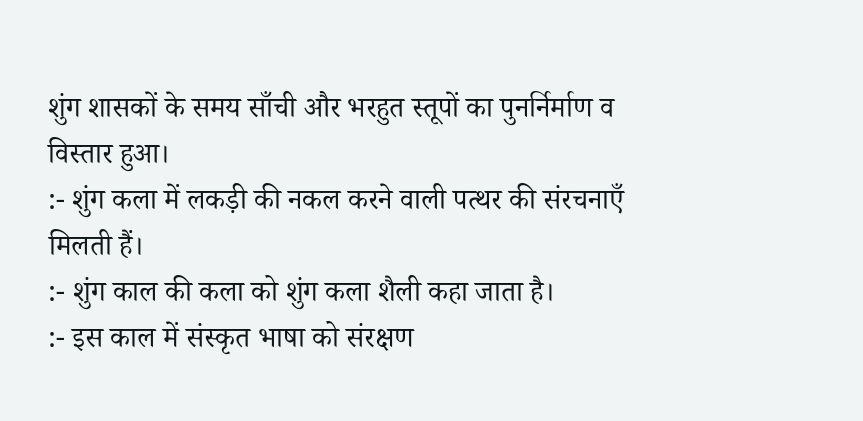शुंग शासकों के समय साँची और भरहुत स्तूपों का पुनर्निर्माण व विस्तार हुआ।
:- शुंग कला में लकड़ी की नकल करने वाली पत्थर की संरचनाएँ मिलती हैं।
:- शुंग काल की कला को शुंग कला शैली कहा जाता है।
:- इस काल में संस्कृत भाषा को संरक्षण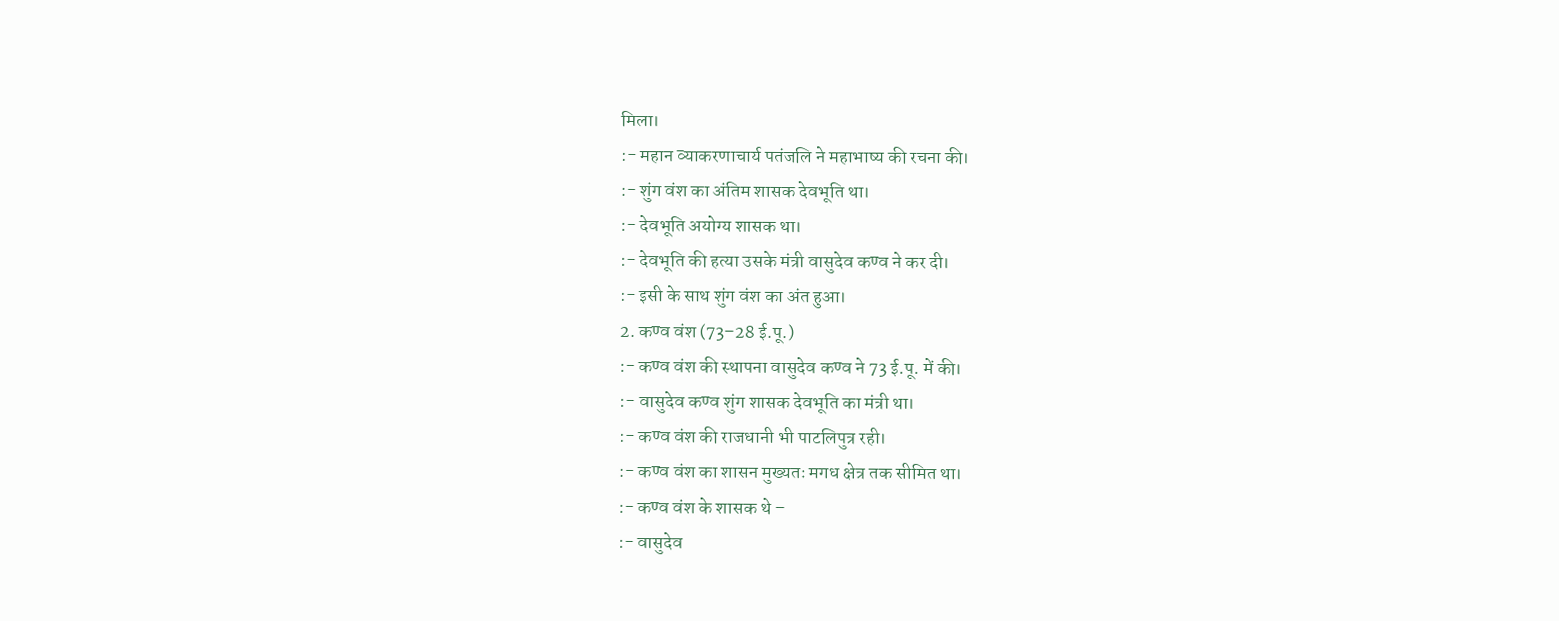मिला।
:- महान व्याकरणाचार्य पतंजलि ने महाभाष्य की रचना की।
:- शुंग वंश का अंतिम शासक देवभूति था।
:- देवभूति अयोग्य शासक था।
:- देवभूति की हत्या उसके मंत्री वासुदेव कण्व ने कर दी।
:- इसी के साथ शुंग वंश का अंत हुआ।
2. कण्व वंश (73–28 ई.पू.)
:- कण्व वंश की स्थापना वासुदेव कण्व ने 73 ई.पू. में की।
:- वासुदेव कण्व शुंग शासक देवभूति का मंत्री था।
:- कण्व वंश की राजधानी भी पाटलिपुत्र रही।
:- कण्व वंश का शासन मुख्यतः मगध क्षेत्र तक सीमित था।
:- कण्व वंश के शासक थे –
:- वासुदेव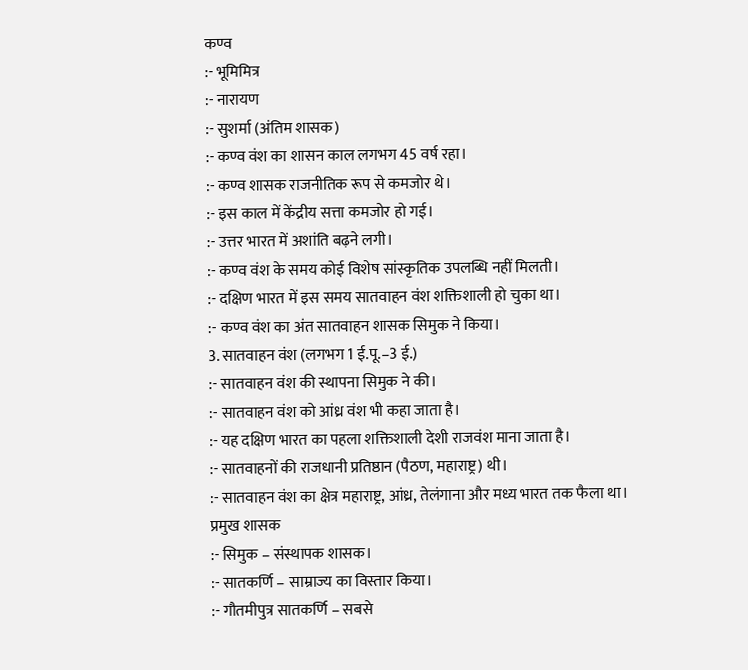कण्व
:- भूमिमित्र
:- नारायण
:- सुशर्मा (अंतिम शासक)
:- कण्व वंश का शासन काल लगभग 45 वर्ष रहा।
:- कण्व शासक राजनीतिक रूप से कमजोर थे।
:- इस काल में केंद्रीय सत्ता कमजोर हो गई।
:- उत्तर भारत में अशांति बढ़ने लगी।
:- कण्व वंश के समय कोई विशेष सांस्कृतिक उपलब्धि नहीं मिलती।
:- दक्षिण भारत में इस समय सातवाहन वंश शक्तिशाली हो चुका था।
:- कण्व वंश का अंत सातवाहन शासक सिमुक ने किया।
3. सातवाहन वंश (लगभग 1 ई.पू.–3 ई.)
:- सातवाहन वंश की स्थापना सिमुक ने की।
:- सातवाहन वंश को आंध्र वंश भी कहा जाता है।
:- यह दक्षिण भारत का पहला शक्तिशाली देशी राजवंश माना जाता है।
:- सातवाहनों की राजधानी प्रतिष्ठान (पैठण, महाराष्ट्र) थी।
:- सातवाहन वंश का क्षेत्र महाराष्ट्र, आंध्र, तेलंगाना और मध्य भारत तक फैला था।
प्रमुख शासक
:- सिमुक – संस्थापक शासक।
:- सातकर्णि – साम्राज्य का विस्तार किया।
:- गौतमीपुत्र सातकर्णि – सबसे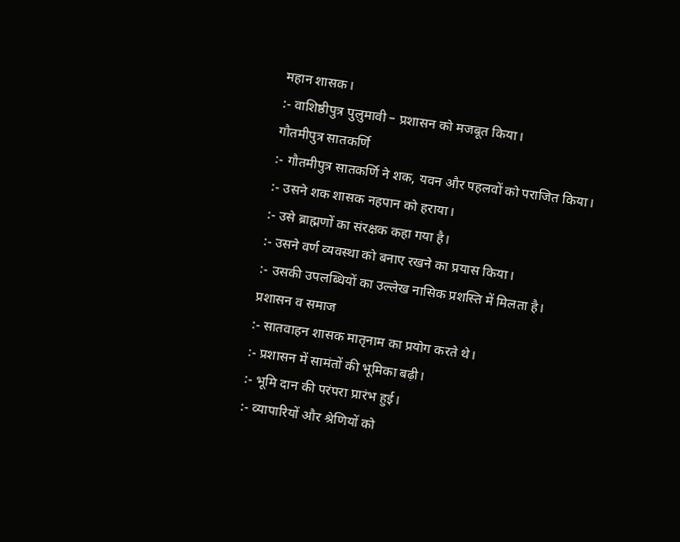महान शासक।
:- वाशिष्ठीपुत्र पुलुमावी – प्रशासन को मजबूत किया।
गौतमीपुत्र सातकर्णि
:- गौतमीपुत्र सातकर्णि ने शक, यवन और पहलवों को पराजित किया।
:- उसने शक शासक नहपान को हराया।
:- उसे ब्राह्मणों का संरक्षक कहा गया है।
:- उसने वर्ण व्यवस्था को बनाए रखने का प्रयास किया।
:- उसकी उपलब्धियों का उल्लेख नासिक प्रशस्ति में मिलता है।
प्रशासन व समाज
:- सातवाहन शासक मातृनाम का प्रयोग करते थे।
:- प्रशासन में सामंतों की भूमिका बढ़ी।
:- भूमि दान की परंपरा प्रारंभ हुई।
:- व्यापारियों और श्रेणियों को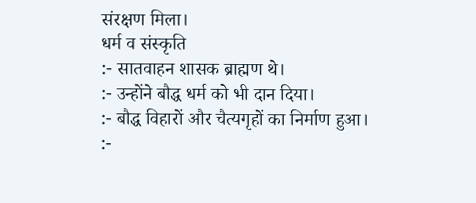संरक्षण मिला।
धर्म व संस्कृति
:- सातवाहन शासक ब्राह्मण थे।
:- उन्होंने बौद्ध धर्म को भी दान दिया।
:- बौद्ध विहारों और चैत्यगृहों का निर्माण हुआ।
:-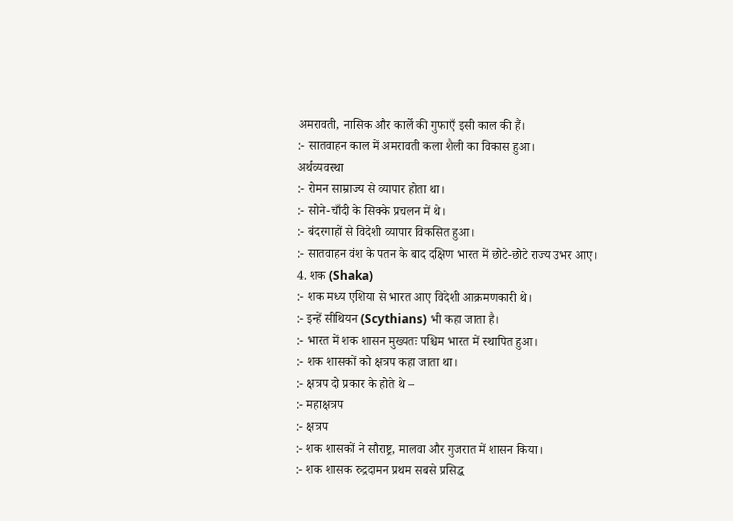अमरावती, नासिक और कार्ले की गुफाएँ इसी काल की हैं।
:- सातवाहन काल में अमरावती कला शैली का विकास हुआ।
अर्थव्यवस्था
:- रोमन साम्राज्य से व्यापार होता था।
:- सोने-चाँदी के सिक्के प्रचलन में थे।
:- बंदरगाहों से विदेशी व्यापार विकसित हुआ।
:- सातवाहन वंश के पतन के बाद दक्षिण भारत में छोटे-छोटे राज्य उभर आए।
4. शक (Shaka)
:- शक मध्य एशिया से भारत आए विदेशी आक्रमणकारी थे।
:- इन्हें सीथियन (Scythians) भी कहा जाता है।
:- भारत में शक शासन मुख्यतः पश्चिम भारत में स्थापित हुआ।
:- शक शासकों को क्षत्रप कहा जाता था।
:- क्षत्रप दो प्रकार के होते थे –
:- महाक्षत्रप
:- क्षत्रप
:- शक शासकों ने सौराष्ट्र, मालवा और गुजरात में शासन किया।
:- शक शासक रुद्रदामन प्रथम सबसे प्रसिद्ध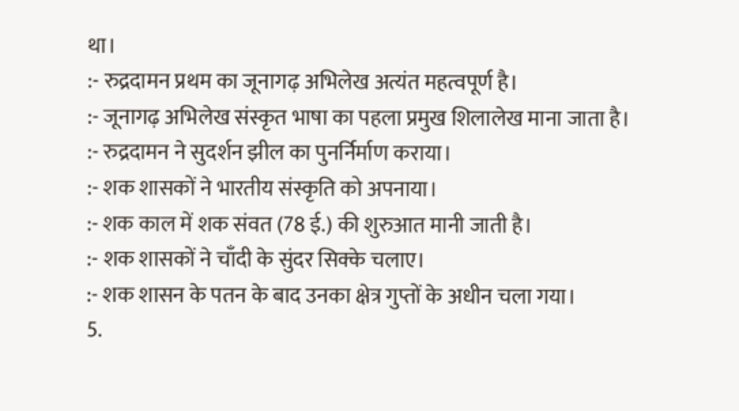था।
:- रुद्रदामन प्रथम का जूनागढ़ अभिलेख अत्यंत महत्वपूर्ण है।
:- जूनागढ़ अभिलेख संस्कृत भाषा का पहला प्रमुख शिलालेख माना जाता है।
:- रुद्रदामन ने सुदर्शन झील का पुनर्निर्माण कराया।
:- शक शासकों ने भारतीय संस्कृति को अपनाया।
:- शक काल में शक संवत (78 ई.) की शुरुआत मानी जाती है।
:- शक शासकों ने चाँदी के सुंदर सिक्के चलाए।
:- शक शासन के पतन के बाद उनका क्षेत्र गुप्तों के अधीन चला गया।
5.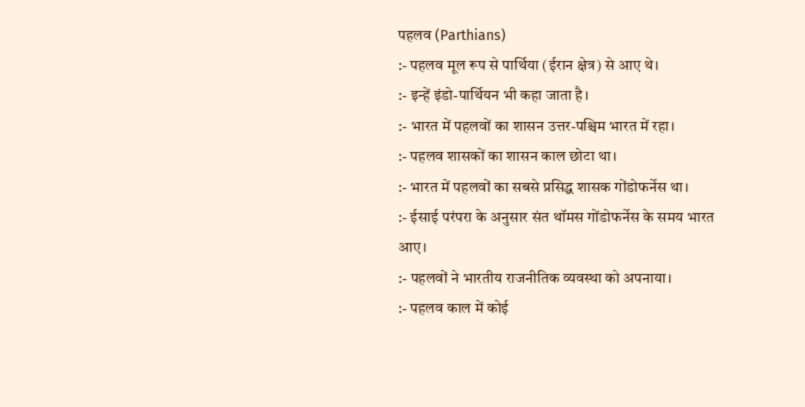पहलव (Parthians)
:- पहलव मूल रूप से पार्थिया (ईरान क्षेत्र) से आए थे।
:- इन्हें इंडो-पार्थियन भी कहा जाता है।
:- भारत में पहलवों का शासन उत्तर-पश्चिम भारत में रहा।
:- पहलव शासकों का शासन काल छोटा था।
:- भारत में पहलवों का सबसे प्रसिद्ध शासक गोंडोफर्नेस था।
:- ईसाई परंपरा के अनुसार संत थॉमस गोंडोफर्नेस के समय भारत आए।
:- पहलवों ने भारतीय राजनीतिक व्यवस्था को अपनाया।
:- पहलव काल में कोई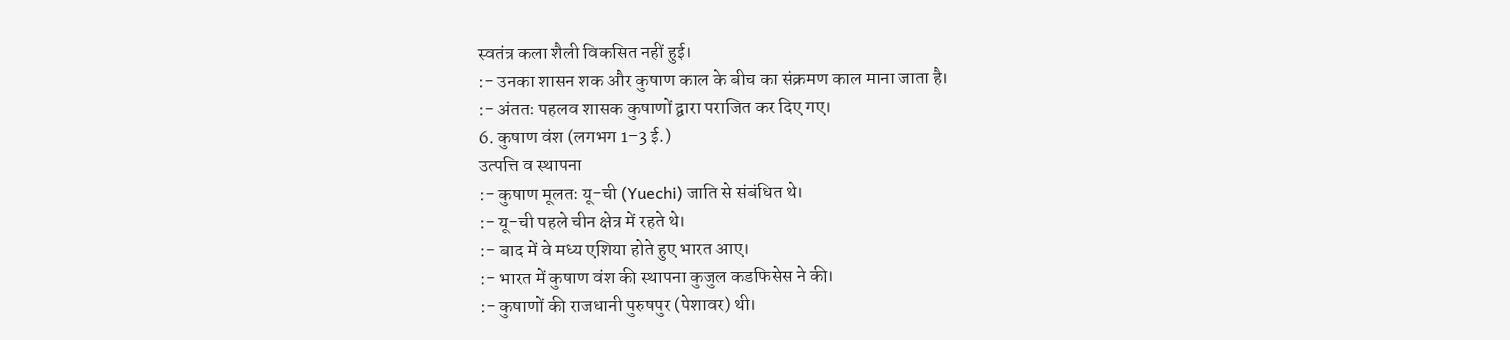स्वतंत्र कला शैली विकसित नहीं हुई।
:- उनका शासन शक और कुषाण काल के बीच का संक्रमण काल माना जाता है।
:- अंततः पहलव शासक कुषाणों द्वारा पराजित कर दिए गए।
6. कुषाण वंश (लगभग 1–3 ई.)
उत्पत्ति व स्थापना
:- कुषाण मूलतः यू-ची (Yuechi) जाति से संबंधित थे।
:- यू-ची पहले चीन क्षेत्र में रहते थे।
:- बाद में वे मध्य एशिया होते हुए भारत आए।
:- भारत में कुषाण वंश की स्थापना कुजुल कडफिसेस ने की।
:- कुषाणों की राजधानी पुरुषपुर (पेशावर) थी।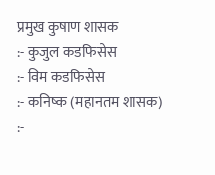प्रमुख कुषाण शासक
:- कुजुल कडफिसेस
:- विम कडफिसेस
:- कनिष्क (महानतम शासक)
:-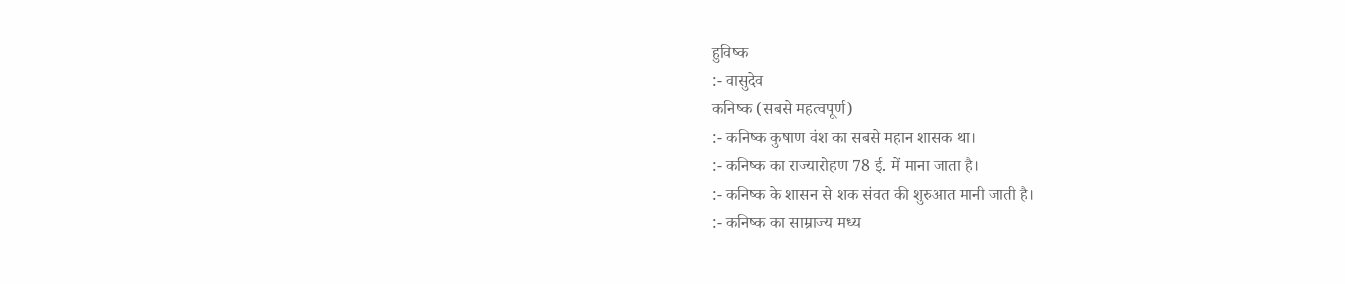हुविष्क
:- वासुदेव
कनिष्क (सबसे महत्वपूर्ण)
:- कनिष्क कुषाण वंश का सबसे महान शासक था।
:- कनिष्क का राज्यारोहण 78 ई. में माना जाता है।
:- कनिष्क के शासन से शक संवत की शुरुआत मानी जाती है।
:- कनिष्क का साम्राज्य मध्य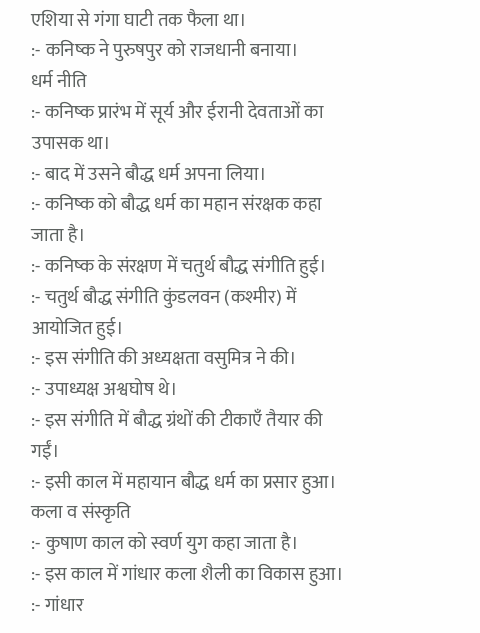एशिया से गंगा घाटी तक फैला था।
:- कनिष्क ने पुरुषपुर को राजधानी बनाया।
धर्म नीति
:- कनिष्क प्रारंभ में सूर्य और ईरानी देवताओं का उपासक था।
:- बाद में उसने बौद्ध धर्म अपना लिया।
:- कनिष्क को बौद्ध धर्म का महान संरक्षक कहा जाता है।
:- कनिष्क के संरक्षण में चतुर्थ बौद्ध संगीति हुई।
:- चतुर्थ बौद्ध संगीति कुंडलवन (कश्मीर) में आयोजित हुई।
:- इस संगीति की अध्यक्षता वसुमित्र ने की।
:- उपाध्यक्ष अश्वघोष थे।
:- इस संगीति में बौद्ध ग्रंथों की टीकाएँ तैयार की गईं।
:- इसी काल में महायान बौद्ध धर्म का प्रसार हुआ।
कला व संस्कृति
:- कुषाण काल को स्वर्ण युग कहा जाता है।
:- इस काल में गांधार कला शैली का विकास हुआ।
:- गांधार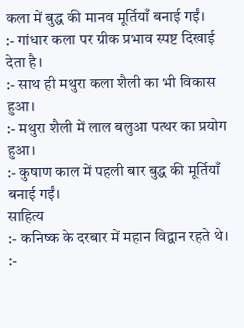कला में बुद्ध की मानव मूर्तियाँ बनाई गईं।
:- गांधार कला पर ग्रीक प्रभाव स्पष्ट दिखाई देता है।
:- साथ ही मथुरा कला शैली का भी विकास हुआ।
:- मथुरा शैली में लाल बलुआ पत्थर का प्रयोग हुआ।
:- कुषाण काल में पहली बार बुद्ध की मूर्तियाँ बनाई गईं।
साहित्य
:- कनिष्क के दरबार में महान विद्वान रहते थे।
:-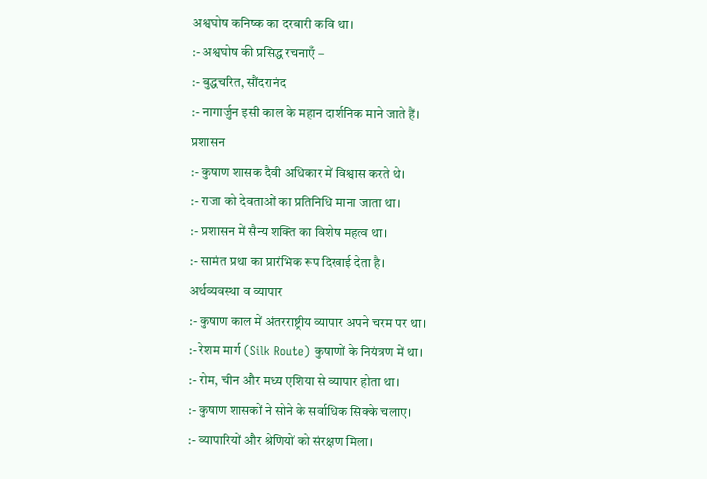अश्वघोष कनिष्क का दरबारी कवि था।
:- अश्वघोष की प्रसिद्ध रचनाएँ –
:- बुद्धचरित, सौंदरानंद
:- नागार्जुन इसी काल के महान दार्शनिक माने जाते हैं।
प्रशासन
:- कुषाण शासक दैवी अधिकार में विश्वास करते थे।
:- राजा को देवताओं का प्रतिनिधि माना जाता था।
:- प्रशासन में सैन्य शक्ति का विशेष महत्व था।
:- सामंत प्रथा का प्रारंभिक रूप दिखाई देता है।
अर्थव्यवस्था व व्यापार
:- कुषाण काल में अंतरराष्ट्रीय व्यापार अपने चरम पर था।
:- रेशम मार्ग (Silk Route) कुषाणों के नियंत्रण में था।
:- रोम, चीन और मध्य एशिया से व्यापार होता था।
:- कुषाण शासकों ने सोने के सर्वाधिक सिक्के चलाए।
:- व्यापारियों और श्रेणियों को संरक्षण मिला।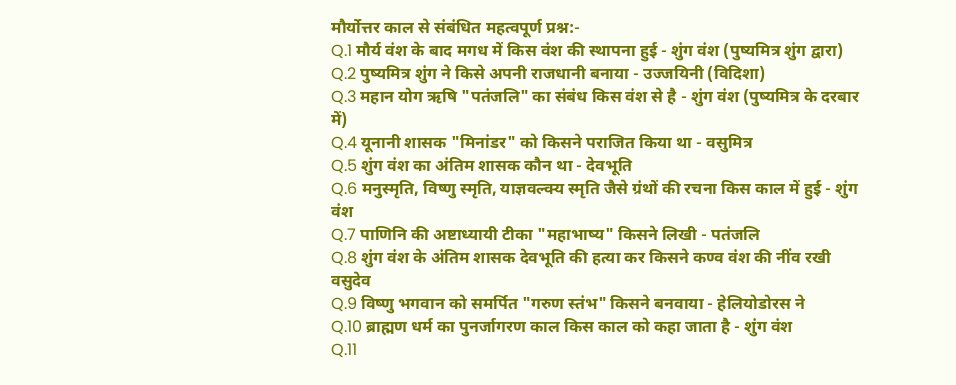मौर्योत्तर काल से संबंधित महत्वपूर्ण प्रश्न:-
Q.1 मौर्य वंश के बाद मगध में किस वंश की स्थापना हुई - शुंग वंश (पुष्यमित्र शुंग द्वारा)
Q.2 पुष्यमित्र शुंग ने किसे अपनी राजधानी बनाया - उज्जयिनी (विदिशा)
Q.3 महान योग ऋषि "पतंजलि" का संबंध किस वंश से है - शुंग वंश (पुष्यमित्र के दरबार में)
Q.4 यूनानी शासक "मिनांडर" को किसने पराजित किया था - वसुमित्र
Q.5 शुंग वंश का अंतिम शासक कौन था - देवभूति
Q.6 मनुस्मृति, विष्णु स्मृति, याज्ञवल्क्य स्मृति जैसे ग्रंथों की रचना किस काल में हुई - शुंग वंश
Q.7 पाणिनि की अष्टाध्यायी टीका "महाभाष्य" किसने लिखी - पतंजलि
Q.8 शुंग वंश के अंतिम शासक देवभूति की हत्या कर किसने कण्व वंश की नींव रखी वसुदेव
Q.9 विष्णु भगवान को समर्पित "गरुण स्तंभ" किसने बनवाया - हेलियोडोरस ने
Q.10 ब्राह्मण धर्म का पुनर्जागरण काल किस काल को कहा जाता है - शुंग वंश
Q.11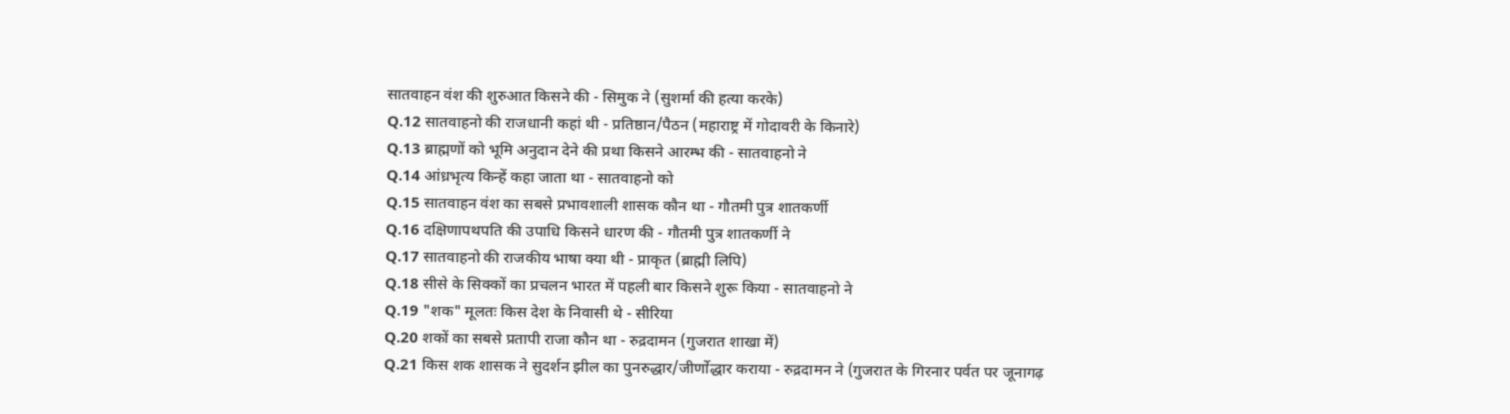सातवाहन वंश की शुरुआत किसने की - सिमुक ने (सुशर्मा की हत्या करके)
Q.12 सातवाहनो की राजधानी कहां थी - प्रतिष्ठान/पैठन (महाराष्ट्र में गोदावरी के किनारे)
Q.13 ब्राह्मणों को भूमि अनुदान देने की प्रथा किसने आरम्भ की - सातवाहनो ने
Q.14 आंध्रभृत्य किन्हें कहा जाता था - सातवाहनो को
Q.15 सातवाहन वंश का सबसे प्रभावशाली शासक कौन था - गौतमी पुत्र शातकर्णी
Q.16 दक्षिणापथपति की उपाधि किसने धारण की - गौतमी पुत्र शातकर्णी ने
Q.17 सातवाहनो की राजकीय भाषा क्या थी - प्राकृत (ब्राह्मी लिपि)
Q.18 सीसे के सिक्कों का प्रचलन भारत में पहली बार किसने शुरू किया - सातवाहनो ने
Q.19 "शक" मूलतः किस देश के निवासी थे - सीरिया
Q.20 शकों का सबसे प्रतापी राजा कौन था - रुद्रदामन (गुजरात शाखा में)
Q.21 किस शक शासक ने सुदर्शन झील का पुनरुद्धार/जीर्णोद्धार कराया - रुद्रदामन ने (गुजरात के गिरनार पर्वत पर जूनागढ़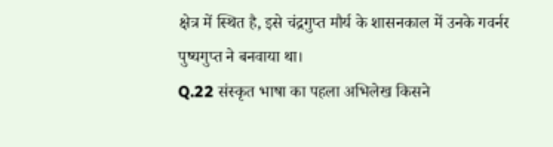क्षेत्र में स्थित है, इसे चंद्रगुप्त मौर्य के शासनकाल में उनके गवर्नर पुष्यगुप्त ने बनवाया था।
Q.22 संस्कृत भाषा का पहला अभिलेख किसने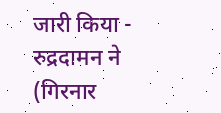जारी किया - रुद्रदामन ने (गिरनार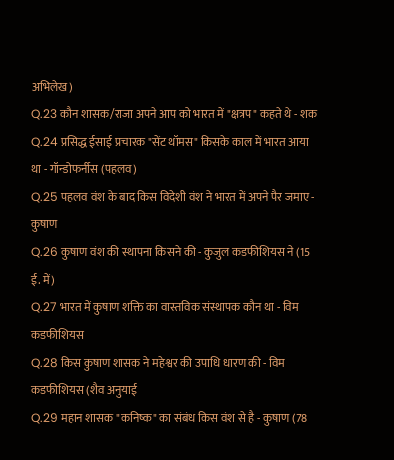अभिलेख)
Q.23 कौन शासक/राजा अपने आप को भारत में "क्षत्रप" कहते थे - शक
Q.24 प्रसिद्ध ईसाई प्रचारक "सेंट थॉमस" किसके काल में भारत आया था - गॉन्डोफर्नीस (पहलव)
Q.25 पहलव वंश के बाद किस विदेशी वंश ने भारत में अपने पैर जमाए - कुषाण
Q.26 कुषाण वंश की स्थापना किसने की - कुजुल कडफीशियस ने (15 ई. में)
Q.27 भारत में कुषाण शक्ति का वास्तविक संस्थापक कौन था - विम कडफीशियस
Q.28 किस कुषाण शासक ने महेश्वर की उपाधि धारण की - विम कडफीशियस (शैव अनुयाई
Q.29 महान शासक "कनिष्क" का संबंध किस वंश से है - कुषाण (78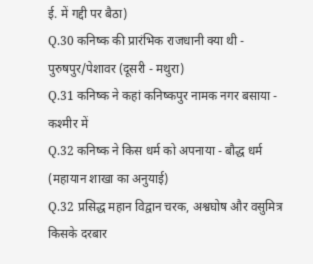ई. में गद्दी पर बैठा)
Q.30 कनिष्क की प्रारंभिक राजधानी क्या थी - पुरुषपुर/पेशावर (दूसरी - मथुरा)
Q.31 कनिष्क ने कहां कनिष्कपुर नामक नगर बसाया - कश्मीर में
Q.32 कनिष्क ने किस धर्म को अपनाया - बौद्ध धर्म (महायान शाखा का अनुयाई)
Q.32 प्रसिद्ध महान विद्वान चरक, अश्वघोष और वसुमित्र किसके दरबार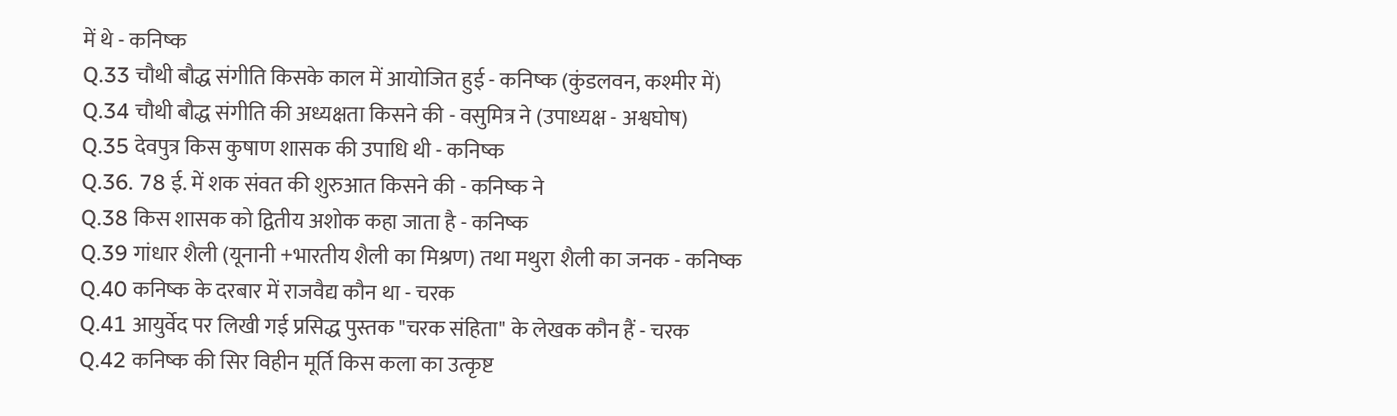में थे - कनिष्क
Q.33 चौथी बौद्ध संगीति किसके काल में आयोजित हुई - कनिष्क (कुंडलवन, कश्मीर में)
Q.34 चौथी बौद्ध संगीति की अध्यक्षता किसने की - वसुमित्र ने (उपाध्यक्ष - अश्वघोष)
Q.35 देवपुत्र किस कुषाण शासक की उपाधि थी - कनिष्क
Q.36. 78 ई. में शक संवत की शुरुआत किसने की - कनिष्क ने
Q.38 किस शासक को द्वितीय अशोक कहा जाता है - कनिष्क
Q.39 गांधार शैली (यूनानी +भारतीय शैली का मिश्रण) तथा मथुरा शैली का जनक - कनिष्क
Q.40 कनिष्क के दरबार में राजवैद्य कौन था - चरक
Q.41 आयुर्वेद पर लिखी गई प्रसिद्ध पुस्तक "चरक संहिता" के लेखक कौन हैं - चरक
Q.42 कनिष्क की सिर विहीन मूर्ति किस कला का उत्कृष्ट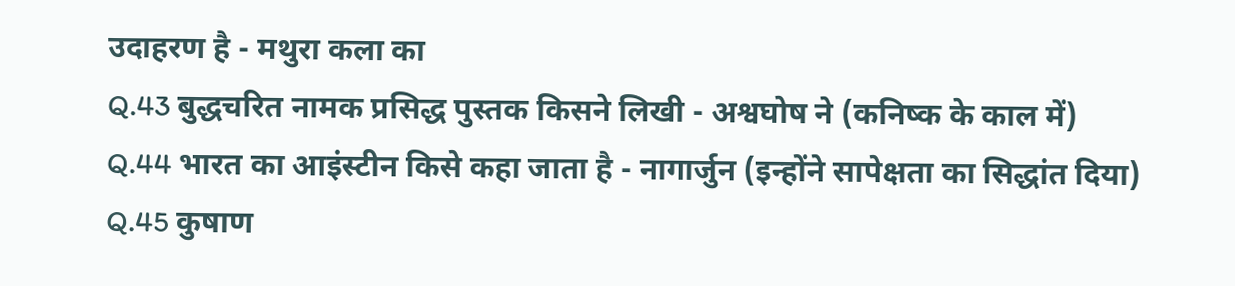उदाहरण है - मथुरा कला का
Q.43 बुद्धचरित नामक प्रसिद्ध पुस्तक किसने लिखी - अश्वघोष ने (कनिष्क के काल में)
Q.44 भारत का आइंस्टीन किसे कहा जाता है - नागार्जुन (इन्होंने सापेक्षता का सिद्धांत दिया)
Q.45 कुषाण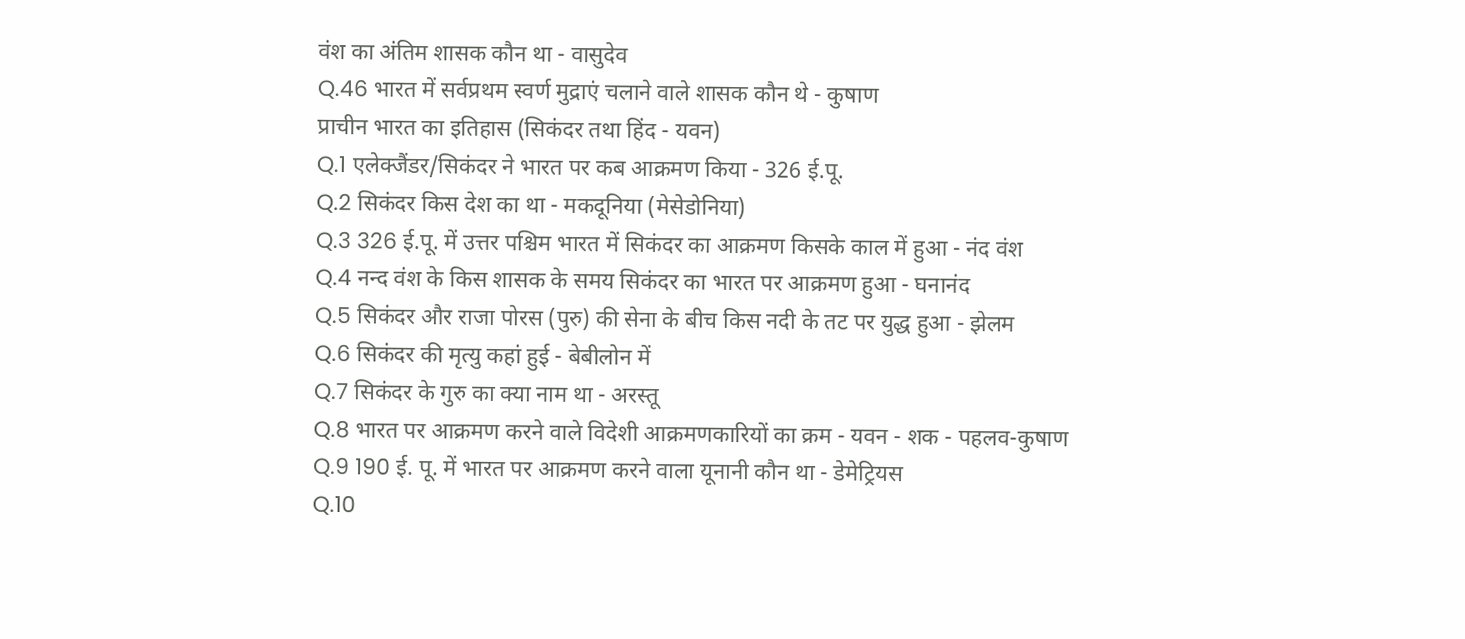वंश का अंतिम शासक कौन था - वासुदेव
Q.46 भारत में सर्वप्रथम स्वर्ण मुद्राएं चलाने वाले शासक कौन थे - कुषाण
प्राचीन भारत का इतिहास (सिकंदर तथा हिंद - यवन)
Q.1 एलेक्जैंडर/सिकंदर ने भारत पर कब आक्रमण किया - 326 ई.पू.
Q.2 सिकंदर किस देश का था - मकदूनिया (मेसेडोनिया)
Q.3 326 ई.पू. में उत्तर पश्चिम भारत में सिकंदर का आक्रमण किसके काल में हुआ - नंद वंश
Q.4 नन्द वंश के किस शासक के समय सिकंदर का भारत पर आक्रमण हुआ - घनानंद
Q.5 सिकंदर और राजा पोरस (पुरु) की सेना के बीच किस नदी के तट पर युद्ध हुआ - झेलम
Q.6 सिकंदर की मृत्यु कहां हुई - बेबीलोन में
Q.7 सिकंदर के गुरु का क्या नाम था - अरस्तू
Q.8 भारत पर आक्रमण करने वाले विदेशी आक्रमणकारियों का क्रम - यवन - शक - पहलव-कुषाण
Q.9 190 ई. पू. में भारत पर आक्रमण करने वाला यूनानी कौन था - डेमेट्रियस
Q.10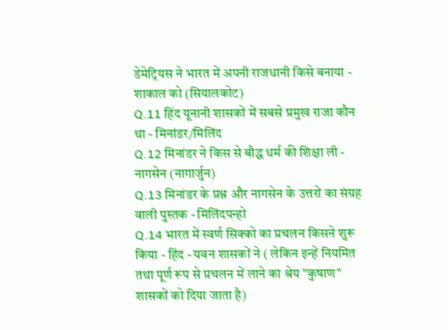डेमेट्रियस ने भारत में अपनी राजधानी किसे बनाया - शाकाल को (सियालकोट)
Q.11 हिंद यूनानी शासकों में सबसे प्रमुख राजा कौन था - मिनांडर/मिलिंद
Q.12 मिनांडर ने किस से बौद्ध धर्म की शिक्षा ली - नागसेन (नागार्जुन)
Q.13 मिनांडर के प्रश्न और नागसेन के उत्तरों का संग्रह वाली पुस्तक - मिलिंदपन्हो
Q.14 भारत में स्वर्ण सिक्को का प्रचलन किसने शुरू किया - हिंद - यवन शासकों ने ( लेकिन इन्हें नियमित तथा पूर्ण रूप से प्रचलन में लाने का श्रेय "कुषाण" शासकों को दिया जाता है)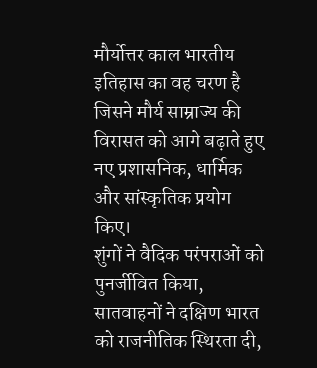मौर्योत्तर काल भारतीय इतिहास का वह चरण है जिसने मौर्य साम्राज्य की विरासत को आगे बढ़ाते हुए नए प्रशासनिक, धार्मिक और सांस्कृतिक प्रयोग किए।
शुंगों ने वैदिक परंपराओं को पुनर्जीवित किया, सातवाहनों ने दक्षिण भारत को राजनीतिक स्थिरता दी,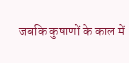जबकि कुषाणों के काल में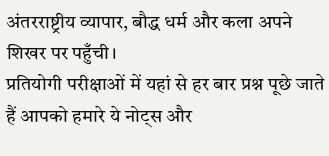अंतरराष्ट्रीय व्यापार, बौद्ध धर्म और कला अपने शिखर पर पहुँची।
प्रतियोगी परीक्षाओं में यहां से हर बार प्रश्न पूछे जाते हैं आपको हमारे ये नोट्स और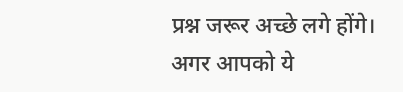प्रश्न जरूर अच्छे लगे होंगे।
अगर आपको ये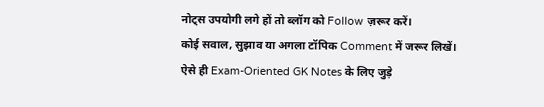नोट्स उपयोगी लगे हों तो ब्लॉग को Follow ज़रूर करें।
कोई सवाल, सुझाव या अगला टॉपिक Comment में जरूर लिखें।
ऐसे ही Exam-Oriented GK Notes के लिए जुड़े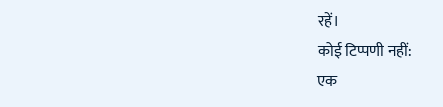रहें।
कोई टिप्पणी नहीं:
एक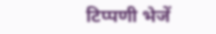टिप्पणी भेजें